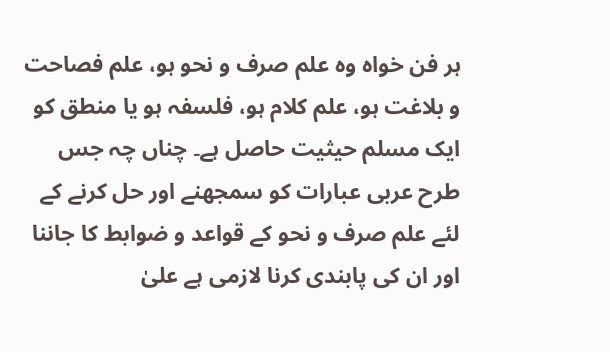ہر فن خواہ وہ علم صرف و نحو ہو، علم فصاحت و بلاغت ہو، علم کلام ہو، فلسفہ ہو یا منطق کو ایک مسلم حیثیت حاصل ہے۔ چناں چہ جس طرح عربی عبارات کو سمجھنے اور حل کرنے کے لئے علم صرف و نحو کے قواعد و ضوابط کا جاننا اور ان کی پابندی کرنا لازمی ہے علیٰ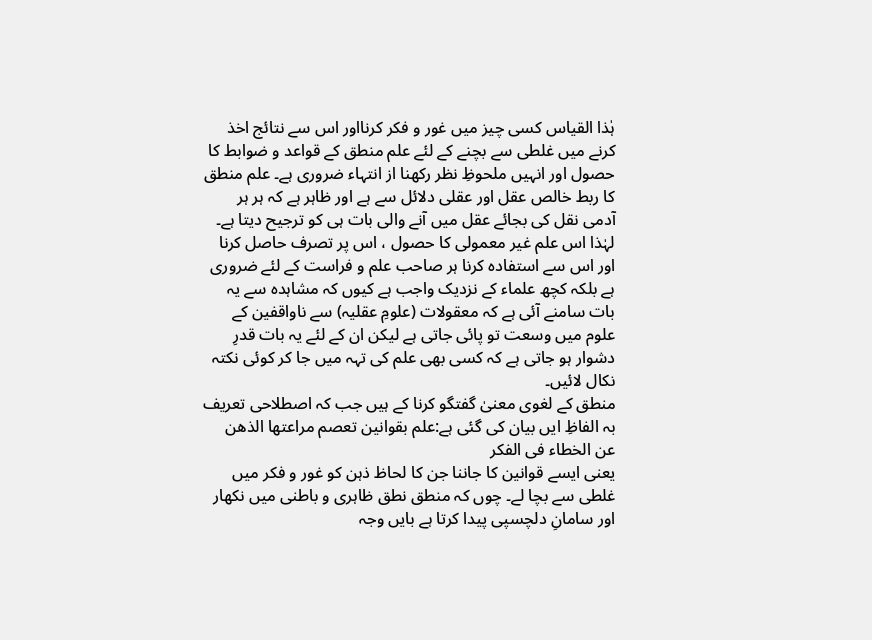ہٰذا القیاس کسی چیز میں غور و فکر کرنااور اس سے نتائج اخذ کرنے میں غلطی سے بچنے کے لئے علم منطق کے قواعد و ضوابط کا حصول اور انہیں ملحوظِ نظر رکھنا از انتہاء ضروری ہے۔ علم منطق کا ربط خالص عقل اور عقلی دلائل سے ہے اور ظاہر ہے کہ ہر ہر آدمی نقل کی بجائے عقل میں آنے والی بات ہی کو ترجیح دیتا ہے۔ لہٰذا اس علم غیر معمولی کا حصول ، اس پر تصرف حاصل کرنا اور اس سے استفادہ کرنا ہر صاحب علم و فراست کے لئے ضروری ہے بلکہ کچھ علماء کے نزدیک واجب ہے کیوں کہ مشاہدہ سے یہ بات سامنے آئی ہے کہ معقولات (علومِ عقلیہ) سے ناواقفین کے علوم میں وسعت تو پائی جاتی ہے لیکن ان کے لئے یہ بات قدرِ دشوار ہو جاتی ہے کہ کسی بھی علم کی تہہ میں جا کر کوئی نکتہ نکال لائیں۔
منطق کے لغوی معنیٰ گفتگو کرنا کے ہیں جب کہ اصطلاحی تعریف بہ الفاظِ ایں بیان کی گئی ہے:علم بقوانین تعصم مراعتھا الذھن عن الخطاء فی الفکر
یعنی ایسے قوانین کا جاننا جن کا لحاظ ذہن کو غور و فکر میں غلطی سے بچا لے۔ چوں کہ منطق نطق ظاہری و باطنی میں نکھار اور سامانِ دلچسپی پیدا کرتا ہے بایں وجہ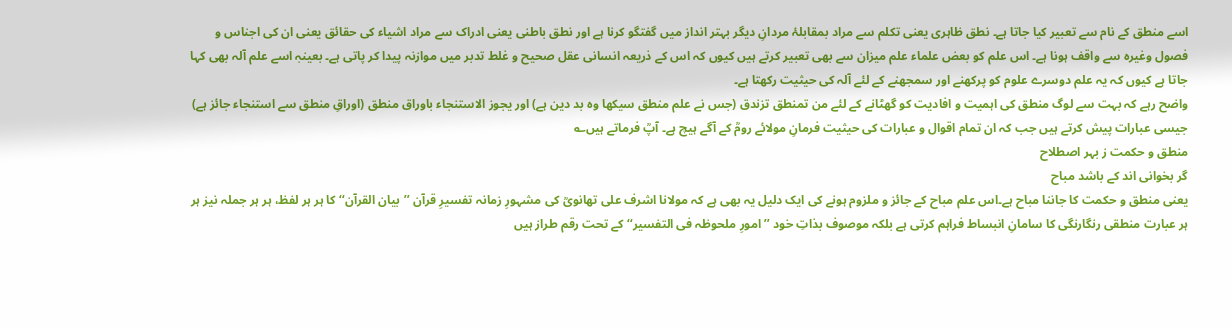اسے منطق کے نام سے تعبیر کیا جاتا ہے۔ نطق ظاہری یعنی تکلم سے مراد بمقابلۂ مردانِ دیگر بہتر انداز میں گفتگو کرنا ہے اور نطق باطنی یعنی ادراک سے مراد اشیاء کی حقائق یعنی ان کی اجناس و فصول وغیرہ سے واقف ہونا ہے۔ اس علم کو بعض علماء علم میزان سے بھی تعبیر کرتے ہیں کیوں کہ اس کے ذریعہ انسانی عقل صحیح و غلط تدبر میں موازنہ پیدا کر پاتی ہے۔ بعینہٖ اسے علم آلہ بھی کہا جاتا ہے کیوں کہ یہ علم دوسرے علوم کو پرکھنے اور سمجھنے کے لئے آلہ کی حیثیت رکھتا ہے۔
واضح رہے کہ بہت سے لوگ منطق کی اہمیت و افادیت کو گھٹانے کے لئے من تمنطق تزندق (جس نے علم منطق سیکھا وہ بد دین ہے) اور یجوز الاستنجاء باوراق منطق (اوراقِ منطق سے استنجاء جائز ہے) جیسی عبارات پیش کرتے ہیں جب کہ ان تمام اقوال و عبارات کی حیثیت فرمانِ مولائے رومؒ کے آگے ہیچ ہے۔ آپؒ فرماتے ہیں؎
منطق و حکمت ز بہر اصطلاح
گر بخوانی اند کے باشد مباح
یعنی منطق و حکمت کا جاننا مباح ہے۔اس علم مباح کے جائز و ملزوم ہونے کی ایک دلیل یہ بھی ہے کہ مولانا اشرف علی تھانویؒ کی مشہورِ زمانہ تفسیرِ قرآن ’’بیان القرآن‘‘ کا ہر ہر لفظ، ہر ہر جملہ نیز ہر ہر عبارت منطقی رنگارنگی کا سامانِ انبساط فراہم کرتی ہے بلکہ موصوف بذاتِ خود ’’امورِ ملحوظہ فی التفسیر‘‘ کے تحت رقم طراز ہیں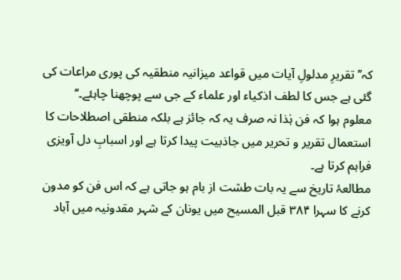کہ’’تقریرِ مدلولِ آیات میں قواعد میزانیہ منطقیہ کی پوری مراعات کی گئی ہے جس کا لطف اذکیاء اور علماء کے جی سے پوچھنا چاہئے۔‘‘
معلوم ہوا کہ فن ہٰذا نہ صرف یہ کہ جائز ہے بلکہ منطقی اصطلاحات کا استعمال تقریر و تحریر میں جاذبیت پیدا کرتا ہے اور اسبابِ دل آویزی فراہم کرتا ہے۔
مطالعۂ تاریخ سے یہ بات طشت از بام ہو جاتی ہے کہ اس فن کو مدون کرنے کا سہرا ۳۸۴ قبل المسیح میں یونان کے شہر مقدونیہ میں آباد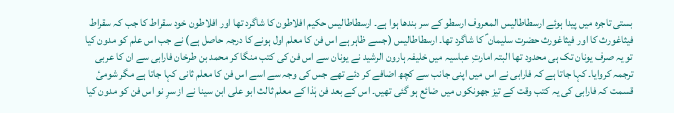بستی تاجرہ میں پیدا ہوئے ارسطاطالیس المعروف ارسطو کے سر بندھا ہوا ہے۔ ارسطاطالیس حکیم افلاطون کا شاگرد تھا اور افلاطون خود سقراط کا جب کہ سقراط فیثاغورث کا اور فیثاغورث حضرت سلیمان ؑ کا شاگرد تھا۔ ارسطاطالیس (جسے ظاہر ہے اس فن کا معلم اول ہونے کا درجہ حاصل ہے) نے جب اس علم کو مدون کیا تو یہ صرف یونان تک ہی محدود تھا البتہ امارتِ عباسیہ میں خلیفہ ہارون الرشید نے یونان سے اس فن کی کتب منگا کر محمد بن طرخان فارابی سے ان کا عربی ترجمہ کروایا۔ کہا جاتا ہے کہ فارابی نے اس میں اپنی جانب سے کچھ اضافے کر دئے تھے جس کی وجہ سے اسے اس فن کا معلم ثانی کہا جاتا ہے مگر شومیٔ قسمت کہ فارابی کی یہ کتب وقت کے تیز جھونکوں میں ضائع ہو گئی تھیں۔ اس کے بعد فن ہٰذا کے معلم ثالث ابو علی ابن سینا نے از سرِ نو اس فن کو مدون کیا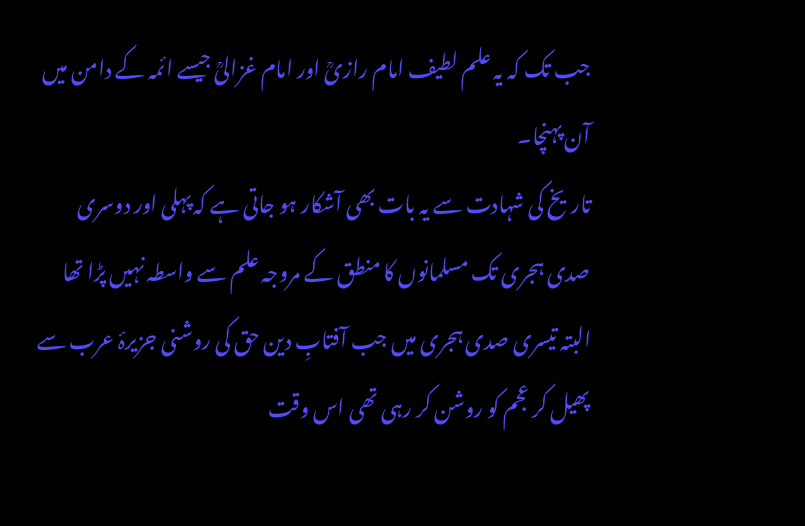جب تک کہ یہ علم لطیف امام رازیؒ اور امام غزالیؒ جیسے ائمہ کے دامن میں آن پہنچا۔
تاریخ کی شہادت سے یہ بات بھی آشکار ہو جاتی ہے کہ پہلی اور دوسری صدی ہجری تک مسلمانوں کا منطق کے مروجہ علم سے واسطہ نہیں پڑا تھا البتہ تیسری صدی ہجری میں جب آفتابِ دین حق کی روشنی جزیرۂ عرب سے پھیل کر عجم کو روشن کر رہی تھی اس وقت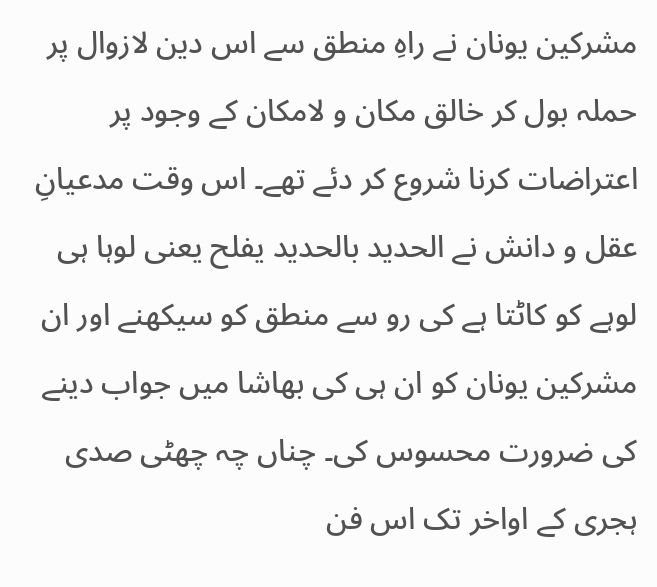مشرکین یونان نے راہِ منطق سے اس دین لازوال پر حملہ بول کر خالق مکان و لامکان کے وجود پر اعتراضات کرنا شروع کر دئے تھے۔ اس وقت مدعیانِ عقل و دانش نے الحدید بالحدید یفلح یعنی لوہا ہی لوہے کو کاٹتا ہے کی رو سے منطق کو سیکھنے اور ان مشرکین یونان کو ان ہی کی بھاشا میں جواب دینے کی ضرورت محسوس کی۔ چناں چہ چھٹی صدی ہجری کے اواخر تک اس فن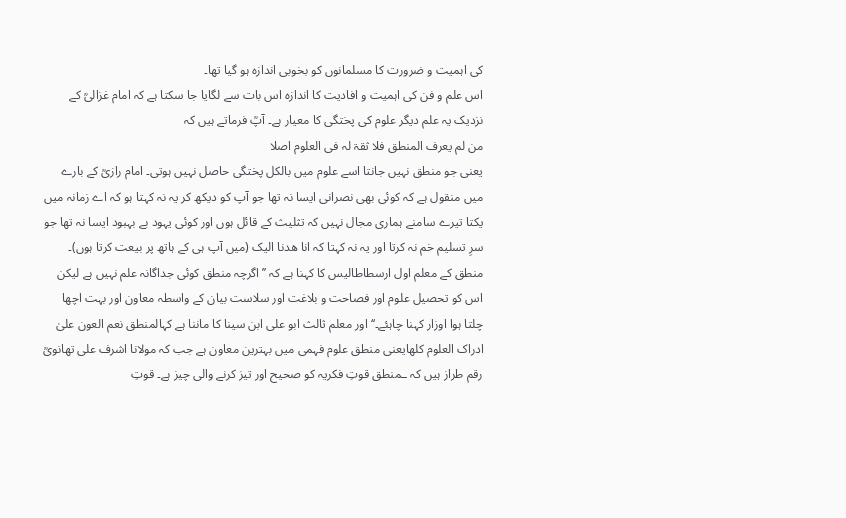کی اہمیت و ضرورت کا مسلمانوں کو بخوبی اندازہ ہو گیا تھا۔
اس علم و فن کی اہمیت و افادیت کا اندازہ اس بات سے لگایا جا سکتا ہے کہ امام غزالیؒ کے نزدیک یہ علم دیگر علوم کی پختگی کا معیار ہے۔ آپؒ فرماتے ہیں کہ
من لم یعرف المنطق فلا ثقۃ لہ فی العلوم اصلا
یعنی جو منطق نہیں جانتا اسے علوم میں بالکل پختگی حاصل نہیں ہوتی۔ امام رازیؒ کے بارے میں منقول ہے کہ کوئی بھی نصرانی ایسا نہ تھا جو آپ کو دیکھ کر یہ نہ کہتا ہو کہ اے زمانہ میں یکتا تیرے سامنے ہماری مجال نہیں کہ تثلیث کے قائل ہوں اور کوئی یہود بے بہبود ایسا نہ تھا جو سرِ تسلیم خم نہ کرتا اور یہ نہ کہتا کہ انا ھدنا الیک (میں آپ ہی کے ہاتھ پر بیعت کرتا ہوں)۔
منطق کے معلم اول ارسطاطالیس کا کہنا ہے کہ ’’اگرچہ منطق کوئی جداگانہ علم نہیں ہے لیکن اس کو تحصیل علوم اور فصاحت و بلاغت اور سلاست بیان کے واسطہ معاون اور بہت اچھا چلتا ہوا اوزار کہنا چاہئے۔‘‘اور معلم ثالث ابو علی ابن سینا کا ماننا ہے کہالمنطق نعم العون علیٰ ادراک العلوم کلھایعنی منطق علوم فہمی میں بہترین معاون ہے جب کہ مولانا اشرف علی تھانویؒ رقم طراز ہیں کہ ـمنطق قوتِ فکریہ کو صحیح اور تیز کرنے والی چیز ہے۔ قوتِ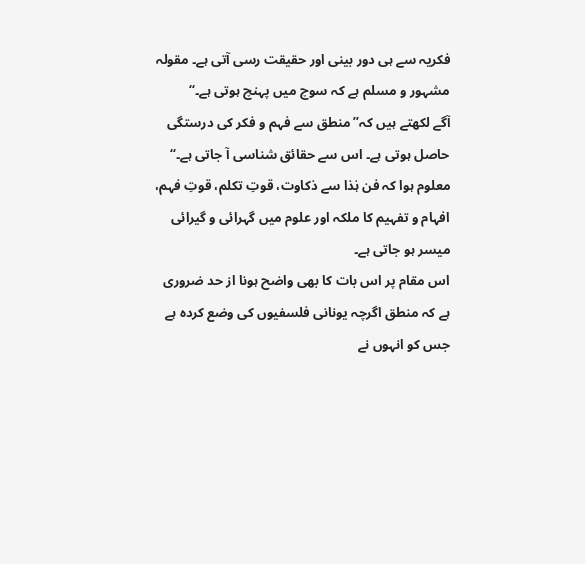فکریہ سے ہی دور بینی اور حقیقت رسی آتی ہے۔ مقولہ مشہور و مسلم ہے کہ سوچ میں پہنچ ہوتی ہے۔‘‘
آگے لکھتے ہیں کہ’’منطق سے فہم و فکر کی درستگی حاصل ہوتی ہے۔ اس سے حقائق شناسی آ جاتی ہے۔‘‘
معلوم ہوا کہ فن ہٰذا سے ذکاوت، قوتِ تکلم، قوتِ فہم، افہام و تفہیم کا ملکہ اور علوم میں گہرائی و گیرائی میسر ہو جاتی ہے۔
اس مقام پر اس بات کا بھی واضح ہونا از حد ضروری ہے کہ منطق اگرچہ یونانی فلسفیوں کی وضع کردہ ہے جس کو انہوں نے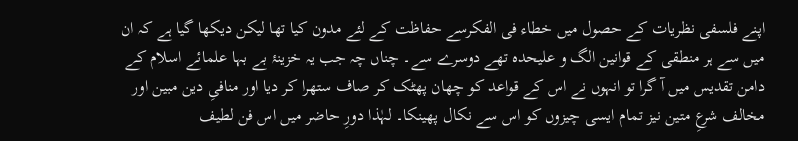اپنے فلسفی نظریات کے حصول میں خطاء فی الفکرسے حفاظت کے لئے مدون کیا تھا لیکن دیکھا گیا ہے کہ ان میں سے ہر منطقی کے قوانین الگ و علیحدہ تھے دوسرے سے۔ چناں چہ جب یہ خزینۂ بے بہا علمائے اسلام کے دامن تقدیس میں آ گرا تو انہوں نے اس کے قواعد کو چھان پھٹک کر صاف ستھرا کر دیا اور منافیِ دین مبین اور مخالف شرعِ متین نیز تمام ایسی چیزوں کو اس سے نکال پھینکا۔ لہٰذا دورِ حاضر میں اس فن لطیف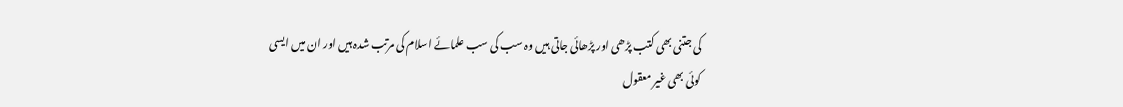کی جتنی بھی کتب پڑھی اور پڑھائی جاتی ہیں وہ سب کی سب علمائے اسلام کی مرتب شدہ ہیں اور ان میں ایسی کوئی بھی غیر معقول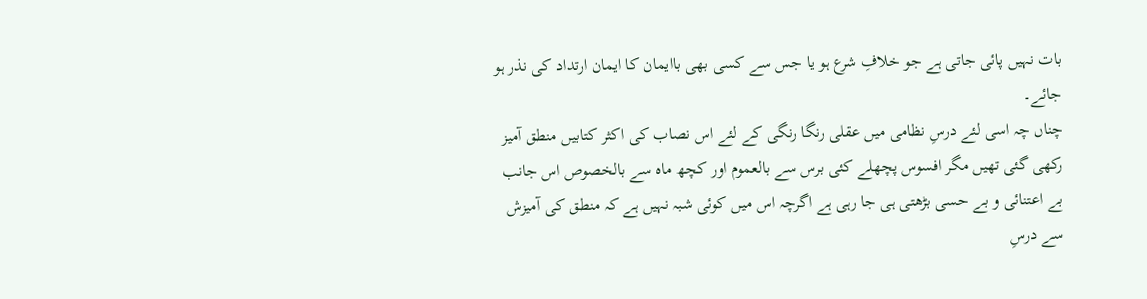بات نہیں پائی جاتی ہے جو خلافِ شرع ہو یا جس سے کسی بھی باایمان کا ایمان ارتداد کی نذر ہو جائے۔
چناں چہ اسی لئے درسِ نظامی میں عقلی رنگا رنگی کے لئے اس نصاب کی اکثر کتابیں منطق آمیز رکھی گئی تھیں مگر افسوس پچھلے کئی برس سے بالعموم اور کچھ ماہ سے بالخصوص اس جانب بے اعتنائی و بے حسی بڑھتی ہی جا رہی ہے اگرچہ اس میں کوئی شبہ نہیں ہے کہ منطق کی آمیزش سے درسِ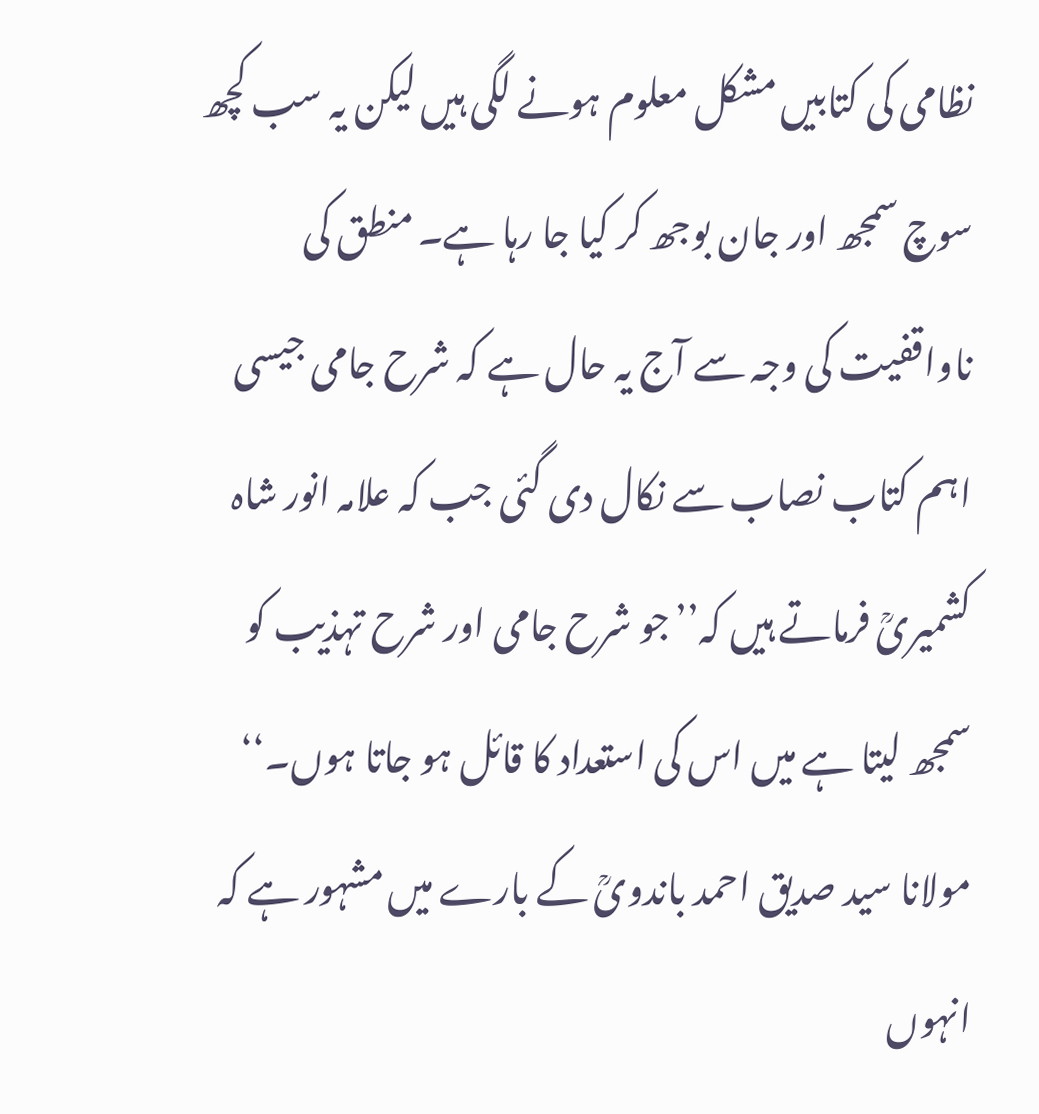نظامی کی کتابیں مشکل معلوم ہونے لگی ہیں لیکن یہ سب کچھ سوچ سمجھ اور جان بوجھ کر کیا جا رہا ہے۔ منطق کی ناواقفیت کی وجہ سے آج یہ حال ہے کہ شرح جامی جیسی اہم کتاب نصاب سے نکال دی گئی جب کہ علامہ انور شاہ کشمیریؒ فرماتے ہیں کہ’’جو شرح جامی اور شرح تہذیب کو سمجھ لیتا ہے میں اس کی استعداد کا قائل ہو جاتا ہوں۔‘‘
مولانا سید صدیق احمد باندویؒ کے بارے میں مشہور ہے کہ انہوں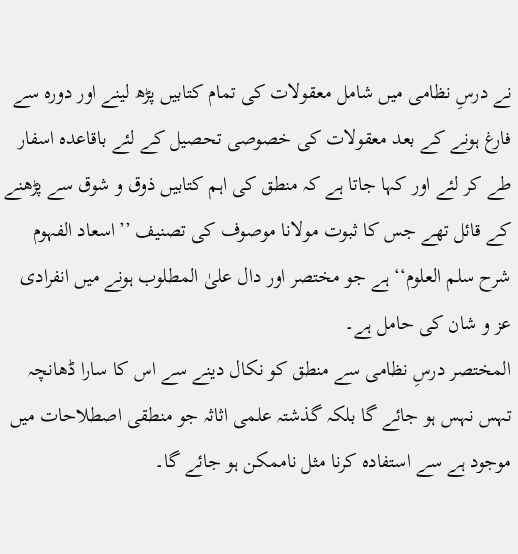نے درسِ نظامی میں شامل معقولات کی تمام کتابیں پڑھ لینے اور دورہ سے فارغ ہونے کے بعد معقولات کی خصوصی تحصیل کے لئے باقاعدہ اسفار طے کر لئے اور کہا جاتا ہے کہ منطق کی اہم کتابیں ذوق و شوق سے پڑھنے کے قائل تھے جس کا ثبوت مولانا موصوف کی تصنیف ’’اسعاد الفہوم شرح سلم العلوم‘‘ ہے جو مختصر اور دال علیٰ المطلوب ہونے میں انفرادی عز و شان کی حامل ہے۔
المختصر درسِ نظامی سے منطق کو نکال دینے سے اس کا سارا ڈھانچہ تہس نہس ہو جائے گا بلکہ گذشتہ علمی اثاثہ جو منطقی اصطلاحات میں موجود ہے سے استفادہ کرنا مثل ناممکن ہو جائے گا۔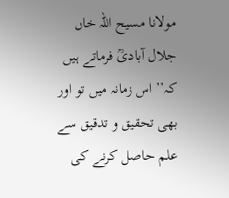مولانا مسیح اللہ خاں جلال آبادیؒ فرماتے ہیں کہ’’ اس زمانہ میں تو اور بھی تحقیق و تدقیق سے علم حاصل کرنے کی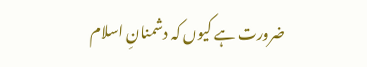ضرورت ہے کیوں کہ دشمنانِ اسلام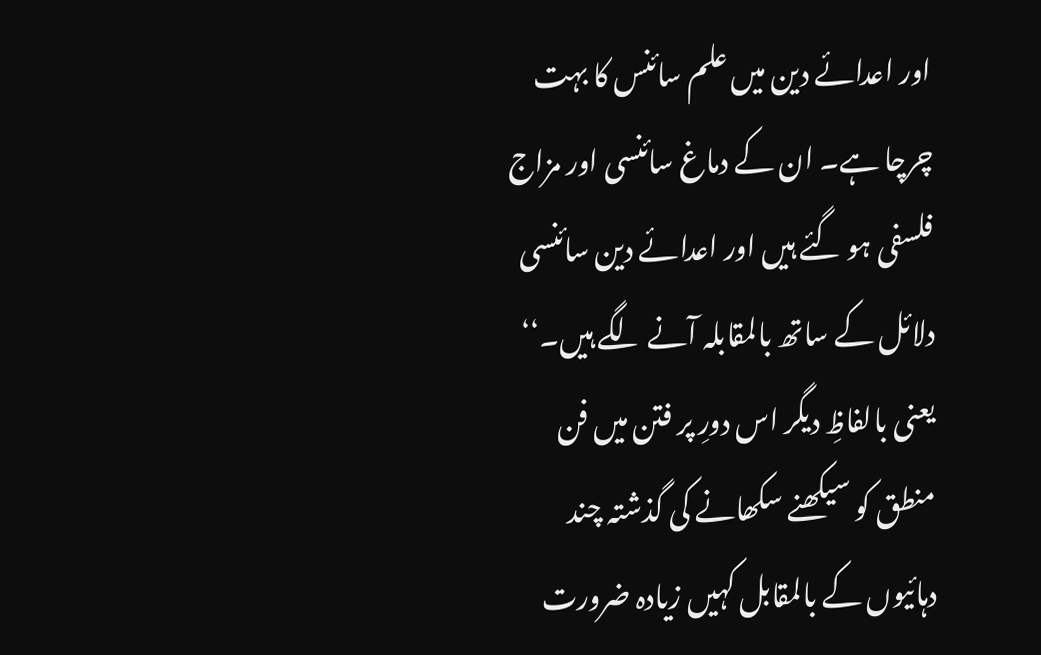اور اعدائے دین میں علم سائنس کا بہت چرچا ہے۔ ان کے دماغ سائنسی اور مزاج فلسفی ہو گئے ہیں اور اعدائے دین سائنسی دلائل کے ساتھ بالمقابلہ آنے لگے ہیں۔‘‘
یعنی بالفاظِ دیگر اس دورِ پر فتن میں فن منطق کو سیکھنے سکھانے کی گذشتہ چند دہائیوں کے بالمقابل کہیں زیادہ ضرورت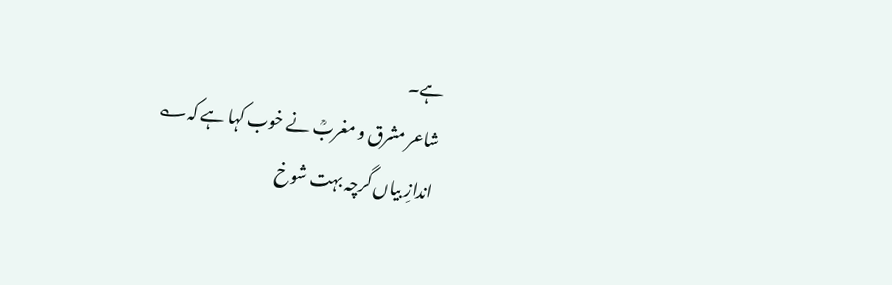ہے۔
شاعر مشرق و مغربؒ نے خوب کہا ہے کہ؎
اندازِ بیاں گرچہ بہت شوخ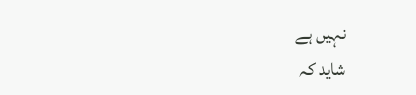نہیں ہے
شاید کہ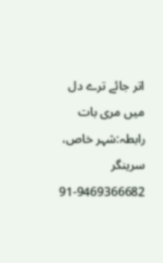اتر جائے ترے دل میں مری بات
رابطہ:شہر خاص، سرینگر
91-9469366682